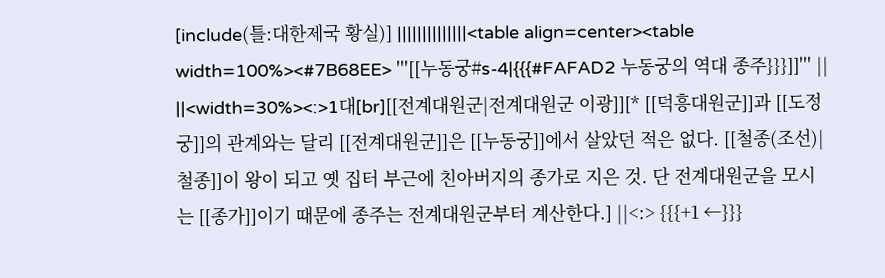[include(틀:대한제국 황실)] ||||||||||||||<table align=center><table width=100%><#7B68EE> '''[[누동궁#s-4|{{{#FAFAD2 누동궁의 역대 종주}}}]]''' || ||<width=30%><:>1대[br][[전계대원군|전계대원군 이광]][* [[덕흥대원군]]과 [[도정궁]]의 관계와는 달리 [[전계대원군]]은 [[누동궁]]에서 살았던 적은 없다. [[철종(조선)|철종]]이 왕이 되고 옛 집터 부근에 친아버지의 종가로 지은 것. 단 전계대원군을 모시는 [[종가]]이기 때문에 종주는 전계대원군부터 계산한다.] ||<:> {{{+1 ←}}}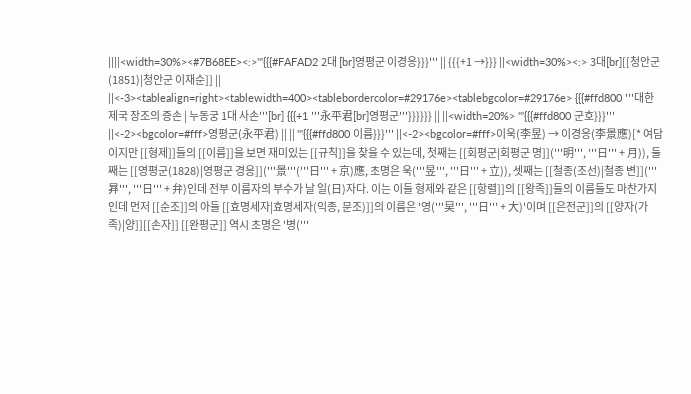||||<width=30%><#7B68EE><:>'''{{{#FAFAD2 2대 [br]영평군 이경응}}}''' || {{{+1 →}}} ||<width=30%><:> 3대[br][[청안군(1851)|청안군 이재순]] || ||<-3><tablealign=right><tablewidth=400><tablebordercolor=#29176e><tablebgcolor=#29176e> {{{#ffd800 '''대한제국 장조의 증손 | 누동궁 1대 사손'''[br] {{{+1 '''永平君[br]영평군'''}}}}}} || ||<width=20%> '''{{{#ffd800 군호}}}''' ||<-2><bgcolor=#fff>영평군(永平君) || || '''{{{#ffd800 이름}}}''' ||<-2><bgcolor=#fff>이욱(李昱) → 이경응(李景應)[* 여담이지만 [[형제]]들의 [[이름]]을 보면 재미있는 [[규칙]]을 찾을 수 있는데, 첫째는 [[회평군|회평군 명]]('''明''', '''日''' + 月)), 둘째는 [[영평군(1828)|영평군 경응]]('''景'''('''日''' + 京)應, 초명은 욱('''昱''', '''日''' + 立)), 셋째는 [[철종(조선)|철종 변]]('''昪''', '''日''' + 弁)인데 전부 이름자의 부수가 날 일(日)자다. 이는 이들 형제와 같은 [[항렬]]의 [[왕족]]들의 이름들도 마찬가지인데 먼저 [[순조]]의 아들 [[효명세자|효명세자(익종, 문조)]]의 이름은 '영('''旲''', '''日''' + 大)'이며 [[은전군]]의 [[양자(가족)|양]][[손자]] [[완평군]] 역시 초명은 '병('''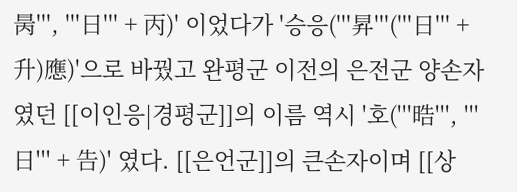昺''', '''日''' + 丙)' 이었다가 '승응('''昇'''('''日''' + 升)應)'으로 바꿨고 완평군 이전의 은전군 양손자였던 [[이인응|경평군]]의 이름 역시 '호('''晧''', '''日''' + 告)' 였다. [[은언군]]의 큰손자이며 [[상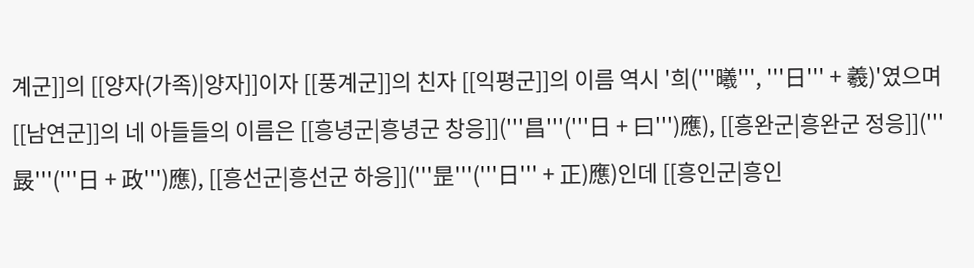계군]]의 [[양자(가족)|양자]]이자 [[풍계군]]의 친자 [[익평군]]의 이름 역시 '희('''曦''', '''日''' + 羲)'였으며 [[남연군]]의 네 아들들의 이름은 [[흥녕군|흥녕군 창응]]('''昌'''('''日 + 曰''')應), [[흥완군|흥완군 정응]]('''晸'''('''日 + 政''')應), [[흥선군|흥선군 하응]]('''昰'''('''日''' + 正)應)인데 [[흥인군|흥인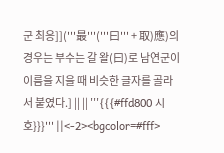군 최응]]('''最'''('''曰''' + 取)應)의 경우는 부수는 갈 왈(曰)로 남연군이 이름을 지을 때 비슷한 글자를 골라서 붙였다.] || || '''{{{#ffd800 시호}}}''' ||<-2><bgcolor=#fff>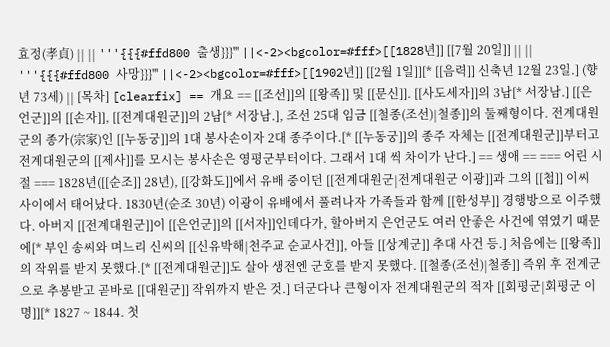효정(孝貞) || || '''{{{#ffd800 출생}}}''' ||<-2><bgcolor=#fff>[[1828년]] [[7월 20일]] || || '''{{{#ffd800 사망}}}''' ||<-2><bgcolor=#fff>[[1902년]] [[2월 1일]][* [[음력]] 신축년 12월 23일.] (향년 73세) || [목차] [clearfix] == 개요 == [[조선]]의 [[왕족]] 및 [[문신]]. [[사도세자]]의 3남[* 서장남.] [[은언군]]의 [[손자]], [[전계대원군]]의 2남[* 서장남.], 조선 25대 임금 [[철종(조선)|철종]]의 둘째형이다. 전계대원군의 종가(宗家)인 [[누동궁]]의 1대 봉사손이자 2대 종주이다.[* [[누동궁]]의 종주 자체는 [[전계대원군]]부터고 전계대원군의 [[제사]]를 모시는 봉사손은 영평군부터이다. 그래서 1대 씩 차이가 난다.] == 생애 == === 어린 시절 === 1828년([[순조]] 28년), [[강화도]]에서 유배 중이던 [[전계대원군|전계대원군 이광]]과 그의 [[첩]] 이씨 사이에서 태어났다. 1830년(순조 30년) 이광이 유배에서 풀려나자 가족들과 함께 [[한성부]] 경행방으로 이주했다. 아버지 [[전계대원군]]이 [[은언군]]의 [[서자]]인데다가, 할아버지 은언군도 여러 안좋은 사건에 엮였기 때문에[* 부인 송씨와 며느리 신씨의 [[신유박해|천주교 순교사건]], 아들 [[상계군]] 추대 사건 등.] 처음에는 [[왕족]]의 작위를 받지 못했다.[* [[전계대원군]]도 살아 생전엔 군호를 받지 못했다. [[철종(조선)|철종]] 즉위 후 전계군으로 추봉받고 곧바로 [[대원군]] 작위까지 받은 것.] 더군다나 큰형이자 전계대원군의 적자 [[회평군|회평군 이명]][* 1827 ~ 1844. 첫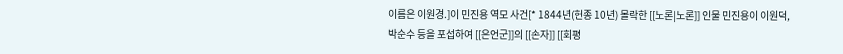이름은 이원경.]이 민진용 역모 사건[* 1844년(헌종 10년) 몰락한 [[노론|노론]] 인물 민진용이 이원덕, 박순수 등을 포섭하여 [[은언군]]의 [[손자]] [[회평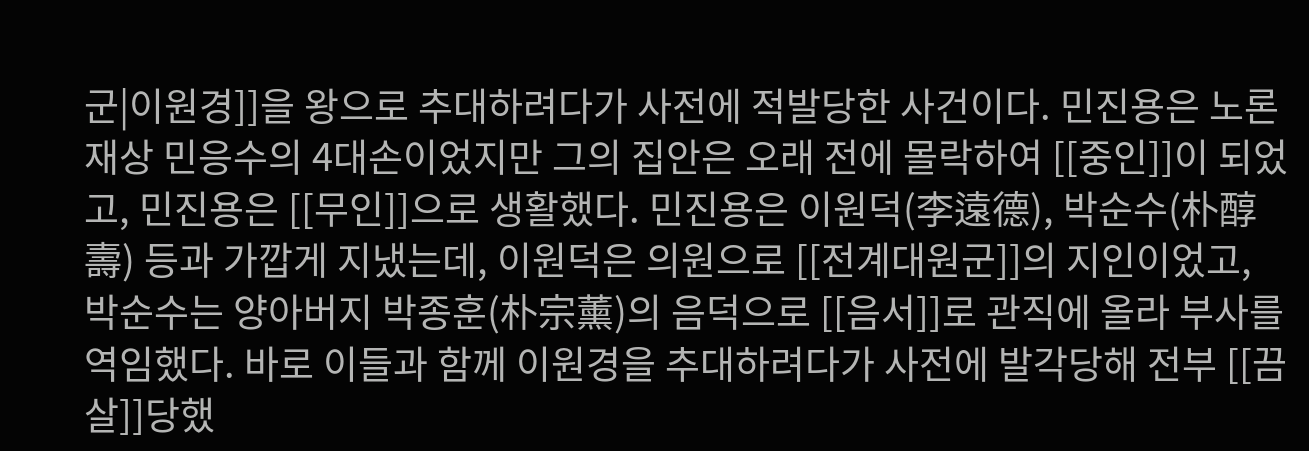군|이원경]]을 왕으로 추대하려다가 사전에 적발당한 사건이다. 민진용은 노론 재상 민응수의 4대손이었지만 그의 집안은 오래 전에 몰락하여 [[중인]]이 되었고, 민진용은 [[무인]]으로 생활했다. 민진용은 이원덕(李遠德), 박순수(朴醇壽) 등과 가깝게 지냈는데, 이원덕은 의원으로 [[전계대원군]]의 지인이었고, 박순수는 양아버지 박종훈(朴宗薰)의 음덕으로 [[음서]]로 관직에 올라 부사를 역임했다. 바로 이들과 함께 이원경을 추대하려다가 사전에 발각당해 전부 [[끔살]]당했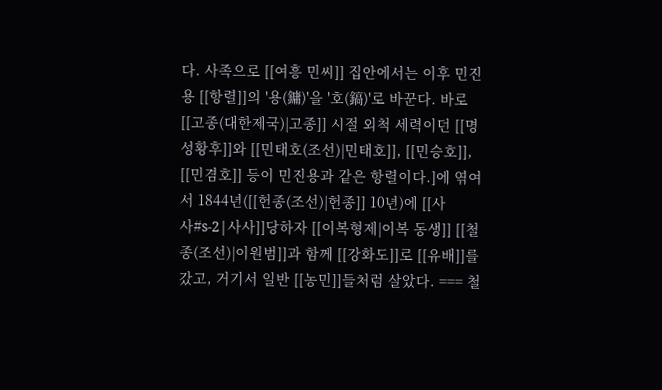다. 사족으로 [[여흥 민씨]] 집안에서는 이후 민진용 [[항렬]]의 '용(鏞)'을 '호(鎬)'로 바꾼다. 바로 [[고종(대한제국)|고종]] 시절 외척 세력이던 [[명성황후]]와 [[민태호(조선)|민태호]], [[민승호]], [[민겸호]] 등이 민진용과 같은 항렬이다.]에 엮여서 1844년([[헌종(조선)|헌종]] 10년)에 [[사사#s-2|사사]]당하자 [[이복형제|이복 동생]] [[철종(조선)|이원범]]과 함께 [[강화도]]로 [[유배]]를 갔고, 거기서 일반 [[농민]]들처럼 살았다. === 철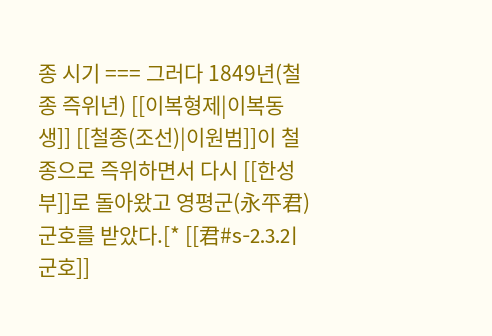종 시기 === 그러다 1849년(철종 즉위년) [[이복형제|이복동생]] [[철종(조선)|이원범]]이 철종으로 즉위하면서 다시 [[한성부]]로 돌아왔고 영평군(永平君) 군호를 받았다.[* [[君#s-2.3.2|군호]]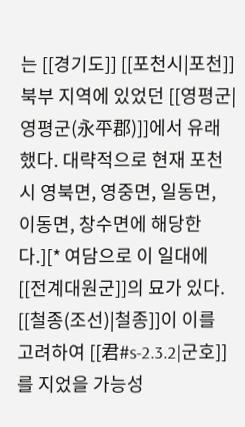는 [[경기도]] [[포천시|포천]] 북부 지역에 있었던 [[영평군|영평군(永平郡)]]에서 유래했다. 대략적으로 현재 포천시 영북면, 영중면, 일동면, 이동면, 창수면에 해당한다.][* 여담으로 이 일대에 [[전계대원군]]의 묘가 있다. [[철종(조선)|철종]]이 이를 고려하여 [[君#s-2.3.2|군호]]를 지었을 가능성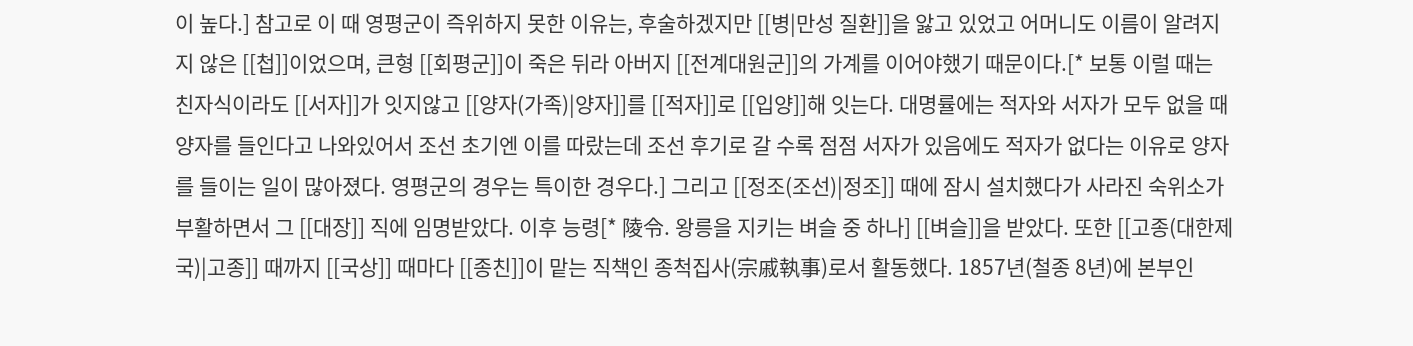이 높다.] 참고로 이 때 영평군이 즉위하지 못한 이유는, 후술하겠지만 [[병|만성 질환]]을 앓고 있었고 어머니도 이름이 알려지지 않은 [[첩]]이었으며, 큰형 [[회평군]]이 죽은 뒤라 아버지 [[전계대원군]]의 가계를 이어야했기 때문이다.[* 보통 이럴 때는 친자식이라도 [[서자]]가 잇지않고 [[양자(가족)|양자]]를 [[적자]]로 [[입양]]해 잇는다. 대명률에는 적자와 서자가 모두 없을 때 양자를 들인다고 나와있어서 조선 초기엔 이를 따랐는데 조선 후기로 갈 수록 점점 서자가 있음에도 적자가 없다는 이유로 양자를 들이는 일이 많아졌다. 영평군의 경우는 특이한 경우다.] 그리고 [[정조(조선)|정조]] 때에 잠시 설치했다가 사라진 숙위소가 부활하면서 그 [[대장]] 직에 임명받았다. 이후 능령[* 陵令. 왕릉을 지키는 벼슬 중 하나] [[벼슬]]을 받았다. 또한 [[고종(대한제국)|고종]] 때까지 [[국상]] 때마다 [[종친]]이 맡는 직책인 종척집사(宗戚執事)로서 활동했다. 1857년(철종 8년)에 본부인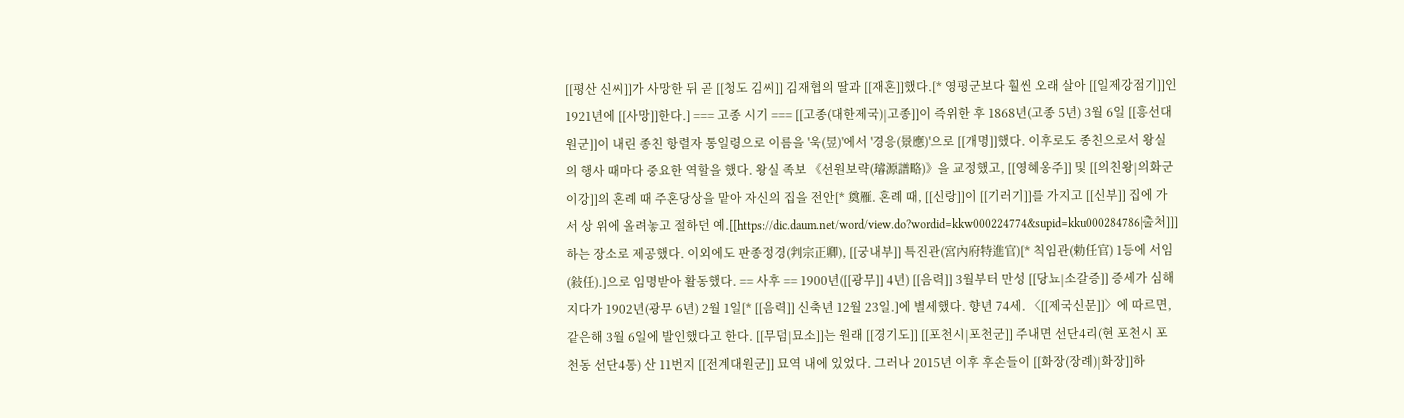[[평산 신씨]]가 사망한 뒤 곧 [[청도 김씨]] 김재협의 딸과 [[재혼]]했다.[* 영평군보다 훨씬 오래 살아 [[일제강점기]]인 1921년에 [[사망]]한다.] === 고종 시기 === [[고종(대한제국)|고종]]이 즉위한 후 1868년(고종 5년) 3월 6일 [[흥선대원군]]이 내린 종친 항렬자 통일령으로 이름을 '욱(昱)'에서 '경응(景應)'으로 [[개명]]했다. 이후로도 종친으로서 왕실의 행사 때마다 중요한 역할을 했다. 왕실 족보 《선원보략(璿源譜略)》을 교정했고, [[영혜옹주]] 및 [[의친왕|의화군 이강]]의 혼례 때 주혼당상을 맡아 자신의 집을 전안[* 奠雁. 혼례 때, [[신랑]]이 [[기러기]]를 가지고 [[신부]] 집에 가서 상 위에 올려놓고 절하던 예.[[https://dic.daum.net/word/view.do?wordid=kkw000224774&supid=kku000284786|출처]]]하는 장소로 제공했다. 이외에도 판종정경(判宗正卿), [[궁내부]] 특진관(宮內府特進官)[* 칙임관(勅任官) 1등에 서임(敍任).]으로 임명받아 활동했다. == 사후 == 1900년([[광무]] 4년) [[음력]] 3월부터 만성 [[당뇨|소갈증]] 증세가 심해지다가 1902년(광무 6년) 2월 1일[* [[음력]] 신축년 12월 23일.]에 별세했다. 향년 74세. 〈[[제국신문]]〉에 따르면, 같은해 3월 6일에 발인했다고 한다. [[무덤|묘소]]는 원래 [[경기도]] [[포천시|포천군]] 주내면 선단4리(현 포천시 포천동 선단4통) 산 11번지 [[전계대원군]] 묘역 내에 있었다. 그러나 2015년 이후 후손들이 [[화장(장례)|화장]]하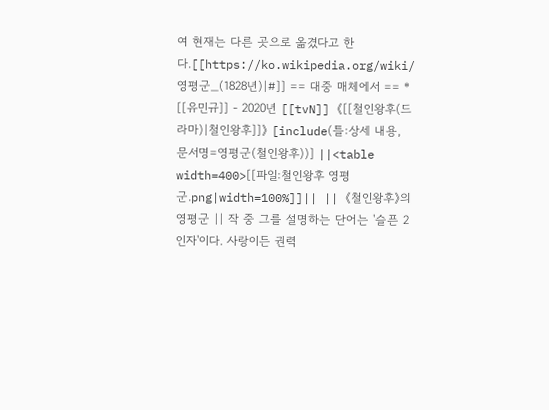여 현재는 다른 곳으로 옮겼다고 한다.[[https://ko.wikipedia.org/wiki/영평군_(1828년)|#]] == 대중 매체에서 == * [[유민규]] - 2020년 [[tvN]] 《[[철인왕후(드라마)|철인왕후]]》 [include(틀:상세 내용, 문서명=영평군(철인왕후))] ||<table width=400>[[파일:철인왕후 영평군.png|width=100%]]|| || 《철인왕후》의 영평군 || 작 중 그를 설명하는 단어는 '슬픈 2인자'이다. 사랑이든 권력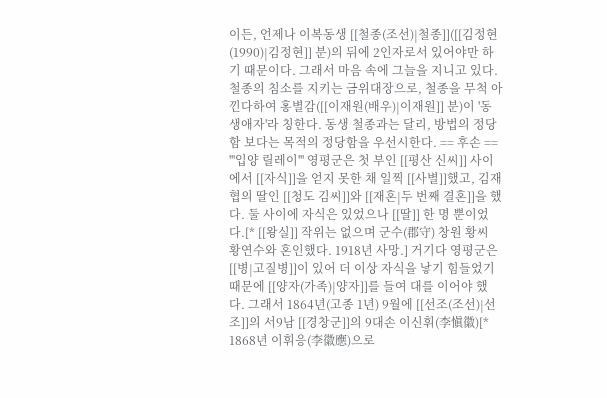이든, 언제나 이복동생 [[철종(조선)|철종]]([[김정현(1990)|김정현]] 분)의 뒤에 2인자로서 있어야만 하기 때문이다. 그래서 마음 속에 그늘을 지니고 있다. 철종의 침소를 지키는 금위대장으로, 철종을 무척 아낀다하여 홍별감([[이재원(배우)|이재원]] 분)이 '동생애자'라 칭한다. 동생 철종과는 달리, 방법의 정당함 보다는 목적의 정당함을 우선시한다. == 후손 == '''입양 릴레이''' 영평군은 첫 부인 [[평산 신씨]] 사이에서 [[자식]]을 얻지 못한 채 일찍 [[사별]]했고, 김재협의 딸인 [[청도 김씨]]와 [[재혼|두 번째 결혼]]을 했다. 둘 사이에 자식은 있었으나 [[딸]] 한 명 뿐이었다.[* [[왕실]] 작위는 없으며 군수(郡守) 창원 황씨 황연수와 혼인했다. 1918년 사망.] 거기다 영평군은 [[병|고질병]]이 있어 더 이상 자식을 낳기 힘들었기 때문에 [[양자(가족)|양자]]를 들여 대를 이어야 했다. 그래서 1864년(고종 1년) 9월에 [[선조(조선)|선조]]의 서9남 [[경창군]]의 9대손 이신휘(李愼徽)[* 1868년 이휘응(李徽應)으로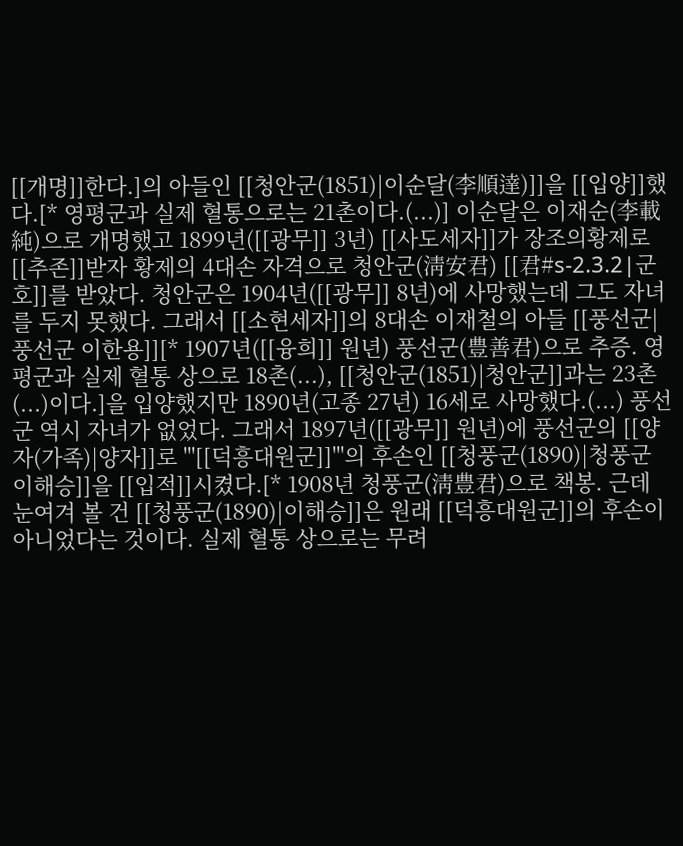[[개명]]한다.]의 아들인 [[청안군(1851)|이순달(李順達)]]을 [[입양]]했다.[* 영평군과 실제 혈통으로는 21촌이다.(...)] 이순달은 이재순(李載純)으로 개명했고 1899년([[광무]] 3년) [[사도세자]]가 장조의황제로 [[추존]]받자 황제의 4대손 자격으로 청안군(淸安君) [[君#s-2.3.2|군호]]를 받았다. 청안군은 1904년([[광무]] 8년)에 사망했는데 그도 자녀를 두지 못했다. 그래서 [[소현세자]]의 8대손 이재철의 아들 [[풍선군|풍선군 이한용]][* 1907년([[융희]] 원년) 풍선군(豊善君)으로 추증. 영평군과 실제 혈통 상으로 18촌(...), [[청안군(1851)|청안군]]과는 23촌(...)이다.]을 입양했지만 1890년(고종 27년) 16세로 사망했다.(...) 풍선군 역시 자녀가 없었다. 그래서 1897년([[광무]] 원년)에 풍선군의 [[양자(가족)|양자]]로 '''[[덕흥대원군]]'''의 후손인 [[청풍군(1890)|청풍군 이해승]]을 [[입적]]시켰다.[* 1908년 청풍군(淸豊君)으로 책봉. 근데 눈여겨 볼 건 [[청풍군(1890)|이해승]]은 원래 [[덕흥대원군]]의 후손이 아니었다는 것이다. 실제 혈통 상으로는 무려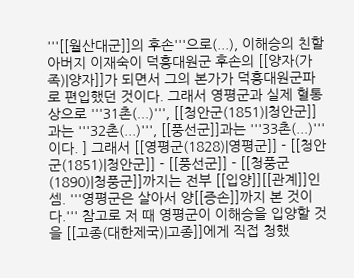'''[[월산대군]]의 후손'''으로(...), 이해승의 친할아버지 이재숙이 덕흥대원군 후손의 [[양자(가족)|양자]]가 되면서 그의 본가가 덕흥대원군파로 편입했던 것이다. 그래서 영평군과 실제 혈통 상으로 '''31촌(...)''', [[청안군(1851)|청안군]]과는 '''32촌(...)''', [[풍선군]]과는 '''33촌(...)'''이다. ] 그래서 [[영평군(1828)|영평군]] - [[청안군(1851)|청안군]] - [[풍선군]] - [[청풍군(1890)|청풍군]]까지는 전부 [[입양]][[관계]]인 셈. '''영평군은 살아서 양[[증손]]까지 본 것이다.''' 참고로 저 때 영평군이 이해승을 입양할 것을 [[고종(대한제국)|고종]]에게 직접 청했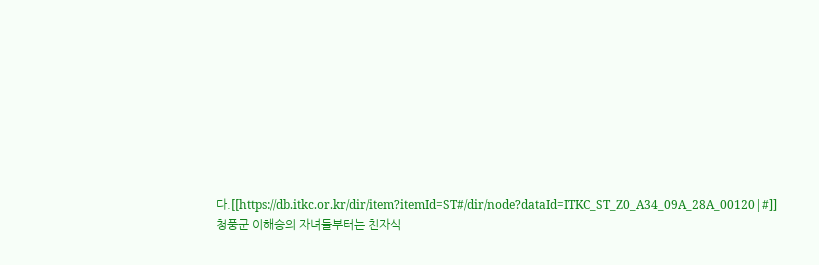다.[[https://db.itkc.or.kr/dir/item?itemId=ST#/dir/node?dataId=ITKC_ST_Z0_A34_09A_28A_00120|#]] 청풍군 이해승의 자녀들부터는 친자식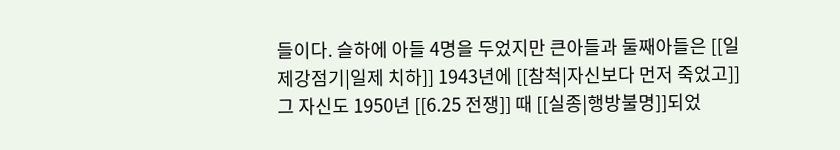들이다. 슬하에 아들 4명을 두었지만 큰아들과 둘째아들은 [[일제강점기|일제 치하]] 1943년에 [[참척|자신보다 먼저 죽었고]] 그 자신도 1950년 [[6.25 전쟁]] 때 [[실종|행방불명]]되었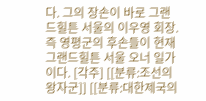다. 그의 장손이 바로 그랜드힐튼 서울의 이우영 회장. 즉 영평군의 후손들이 현재 그랜드힐튼 서울 오너 일가이다. [각주] [[분류:조선의 왕자군]] [[분류:대한제국의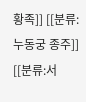황족]] [[분류:누동궁 종주]] [[분류:서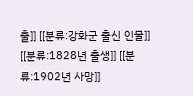출]] [[분류:강화군 출신 인물]] [[분류:1828년 출생]] [[분류:1902년 사망]]